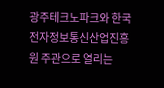광주테크노파크와 한국전자정보통신산업진흥원 주관으로 열리는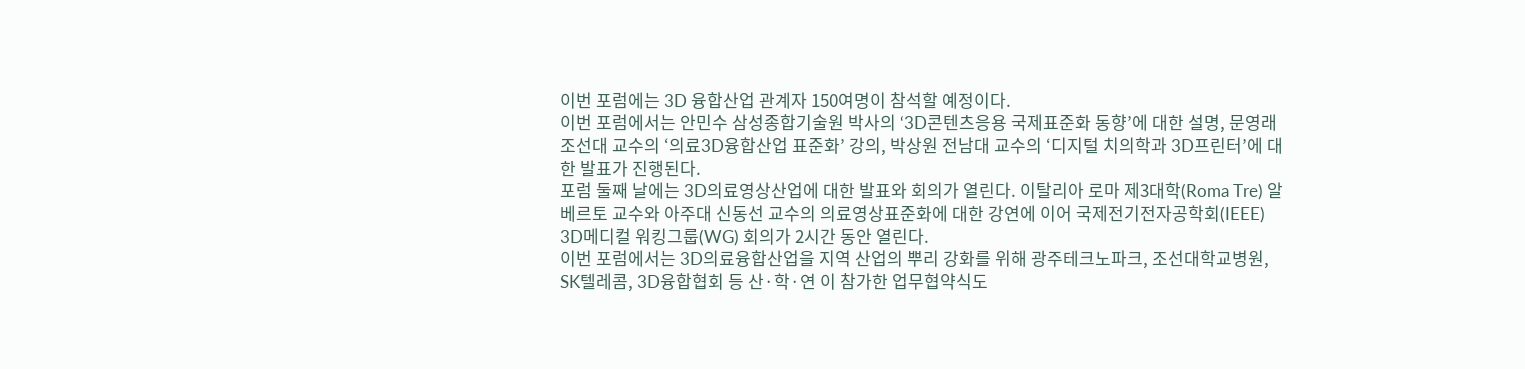이번 포럼에는 3D 융합산업 관계자 150여명이 참석할 예정이다.
이번 포럼에서는 안민수 삼성종합기술원 박사의 ‘3D콘텐츠응용 국제표준화 동향’에 대한 설명, 문영래 조선대 교수의 ‘의료3D융합산업 표준화’ 강의, 박상원 전남대 교수의 ‘디지털 치의학과 3D프린터’에 대한 발표가 진행된다.
포럼 둘째 날에는 3D의료영상산업에 대한 발표와 회의가 열린다. 이탈리아 로마 제3대학(Roma Tre) 알베르토 교수와 아주대 신동선 교수의 의료영상표준화에 대한 강연에 이어 국제전기전자공학회(IEEE) 3D메디컬 워킹그룹(WG) 회의가 2시간 동안 열린다.
이번 포럼에서는 3D의료융합산업을 지역 산업의 뿌리 강화를 위해 광주테크노파크, 조선대학교병원, SK텔레콤, 3D융합협회 등 산·학·연 이 참가한 업무협약식도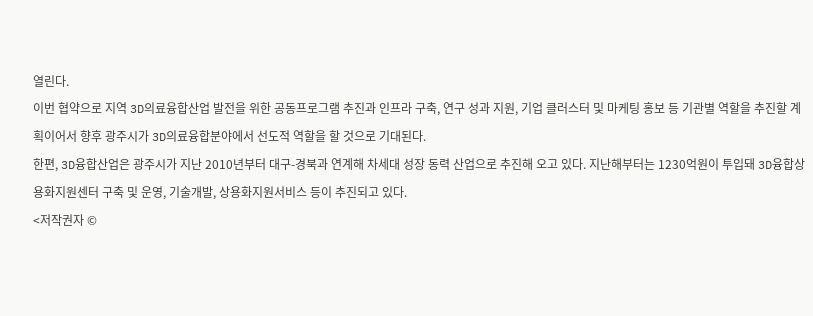열린다.
이번 협약으로 지역 3D의료융합산업 발전을 위한 공동프로그램 추진과 인프라 구축, 연구 성과 지원, 기업 클러스터 및 마케팅 홍보 등 기관별 역할을 추진할 계획이어서 향후 광주시가 3D의료융합분야에서 선도적 역할을 할 것으로 기대된다.
한편, 3D융합산업은 광주시가 지난 2010년부터 대구-경북과 연계해 차세대 성장 동력 산업으로 추진해 오고 있다. 지난해부터는 1230억원이 투입돼 3D융합상용화지원센터 구축 및 운영, 기술개발, 상용화지원서비스 등이 추진되고 있다.
<저작권자 ©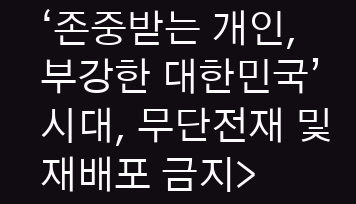‘존중받는 개인, 부강한 대한민국’ 시대, 무단전재 및 재배포 금지>